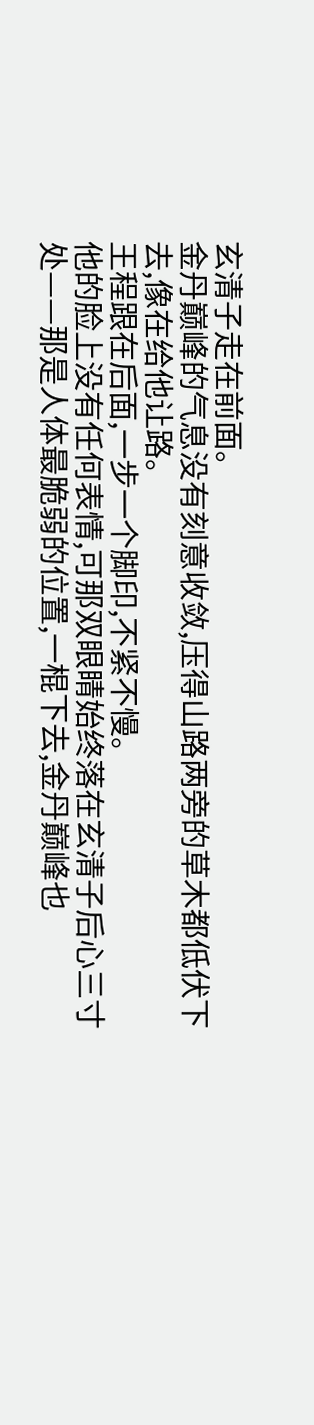玄清子走在前面。
金丹巅峰的气息没有刻意收敛,压得山路两旁的草木都低伏下去,像在给他让路。
王程跟在后面,一步一个脚印,不紧不慢。
他的脸上没有任何表情,可那双眼睛始终落在玄清子后心三寸处——那是人体最脆弱的位置,一棍下去,金丹巅峰也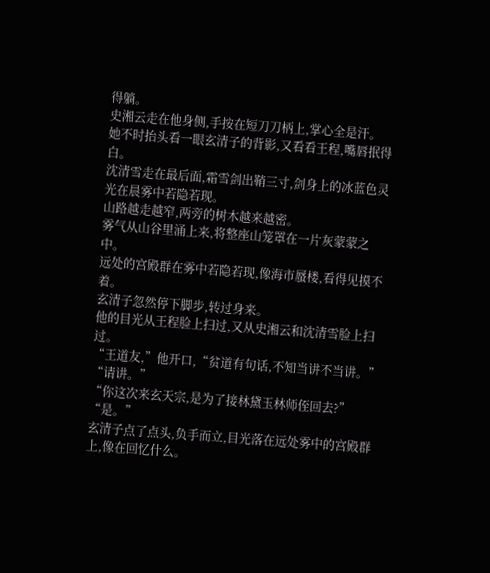得躺。
史湘云走在他身侧,手按在短刀刀柄上,掌心全是汗。
她不时抬头看一眼玄清子的背影,又看看王程,嘴唇抿得白。
沈清雪走在最后面,霜雪剑出鞘三寸,剑身上的冰蓝色灵光在晨雾中若隐若现。
山路越走越窄,两旁的树木越来越密。
雾气从山谷里涌上来,将整座山笼罩在一片灰蒙蒙之中。
远处的宫殿群在雾中若隐若现,像海市蜃楼,看得见摸不着。
玄清子忽然停下脚步,转过身来。
他的目光从王程脸上扫过,又从史湘云和沈清雪脸上扫过。
“王道友,”他开口,“贫道有句话,不知当讲不当讲。”
“请讲。”
“你这次来玄天宗,是为了接林黛玉林师侄回去?”
“是。”
玄清子点了点头,负手而立,目光落在远处雾中的宫殿群上,像在回忆什么。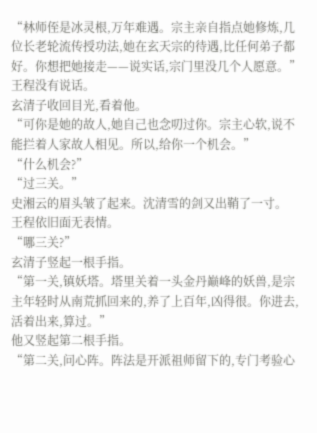“林师侄是冰灵根,万年难遇。宗主亲自指点她修炼,几位长老轮流传授功法,她在玄天宗的待遇,比任何弟子都好。你想把她接走——说实话,宗门里没几个人愿意。”
王程没有说话。
玄清子收回目光,看着他。
“可你是她的故人,她自己也念叨过你。宗主心软,说不能拦着人家故人相见。所以,给你一个机会。”
“什么机会?”
“过三关。”
史湘云的眉头皱了起来。沈清雪的剑又出鞘了一寸。
王程依旧面无表情。
“哪三关?”
玄清子竖起一根手指。
“第一关,镇妖塔。塔里关着一头金丹巅峰的妖兽,是宗主年轻时从南荒抓回来的,养了上百年,凶得很。你进去,活着出来,算过。”
他又竖起第二根手指。
“第二关,问心阵。阵法是开派祖师留下的,专门考验心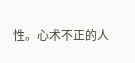性。心术不正的人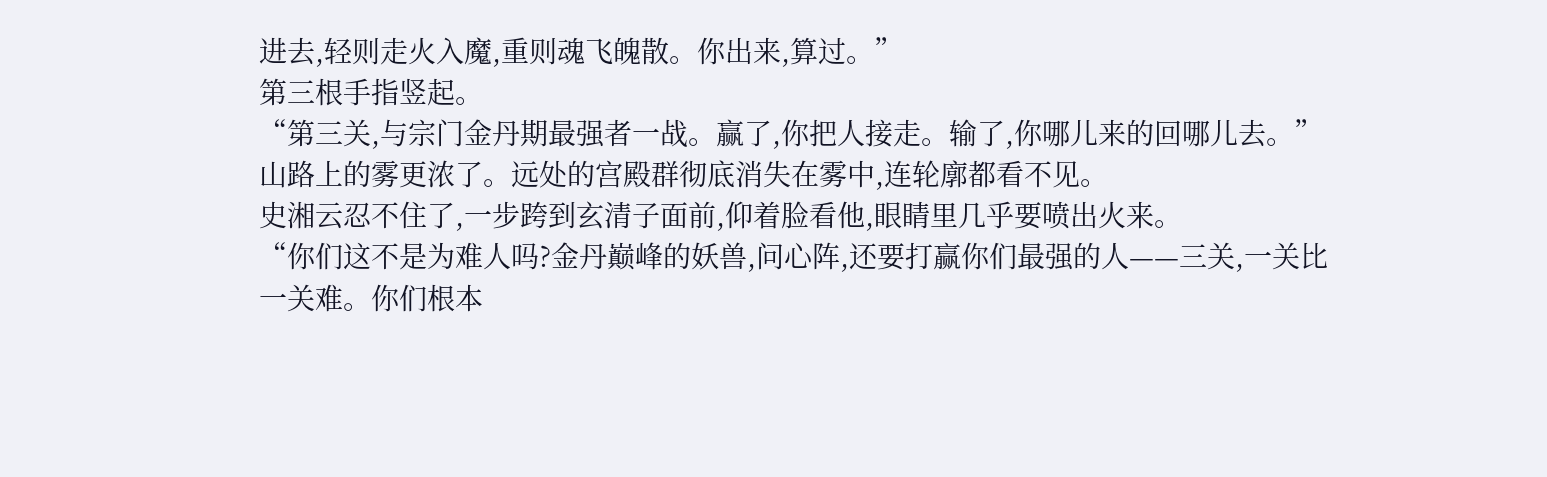进去,轻则走火入魔,重则魂飞魄散。你出来,算过。”
第三根手指竖起。
“第三关,与宗门金丹期最强者一战。赢了,你把人接走。输了,你哪儿来的回哪儿去。”
山路上的雾更浓了。远处的宫殿群彻底消失在雾中,连轮廓都看不见。
史湘云忍不住了,一步跨到玄清子面前,仰着脸看他,眼睛里几乎要喷出火来。
“你们这不是为难人吗?金丹巅峰的妖兽,问心阵,还要打赢你们最强的人——三关,一关比一关难。你们根本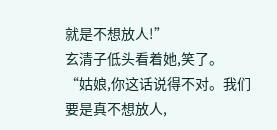就是不想放人!”
玄清子低头看着她,笑了。
“姑娘,你这话说得不对。我们要是真不想放人,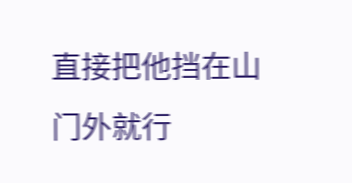直接把他挡在山门外就行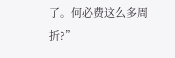了。何必费这么多周折?”